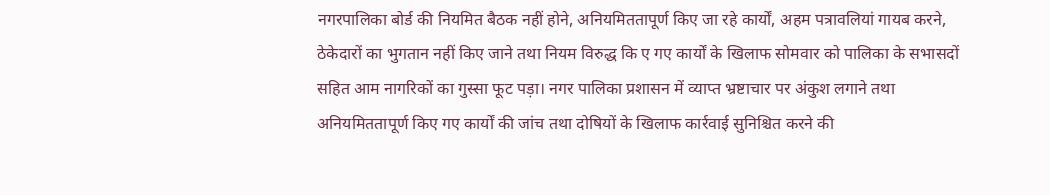नगरपालिका बोर्ड की नियमित बैठक नहीं होने, अनियमिततापूर्ण किए जा रहे कार्यों, अहम पत्रावलियां गायब करने, ठेकेदारों का भुगतान नहीं किए जाने तथा नियम विरुद्ध कि ए गए कार्यों के खिलाफ सोमवार को पालिका के सभासदों सहित आम नागरिकों का गुस्सा फूट पड़ा। नगर पालिका प्रशासन में व्याप्त भ्रष्टाचार पर अंकुश लगाने तथा अनियमिततापूर्ण किए गए कार्यों की जांच तथा दोषियों के खिलाफ कार्रवाई सुनिश्चित करने की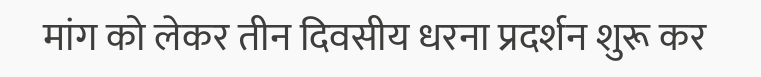मांग को लेकर तीन दिवसीय धरना प्रदर्शन शुरू कर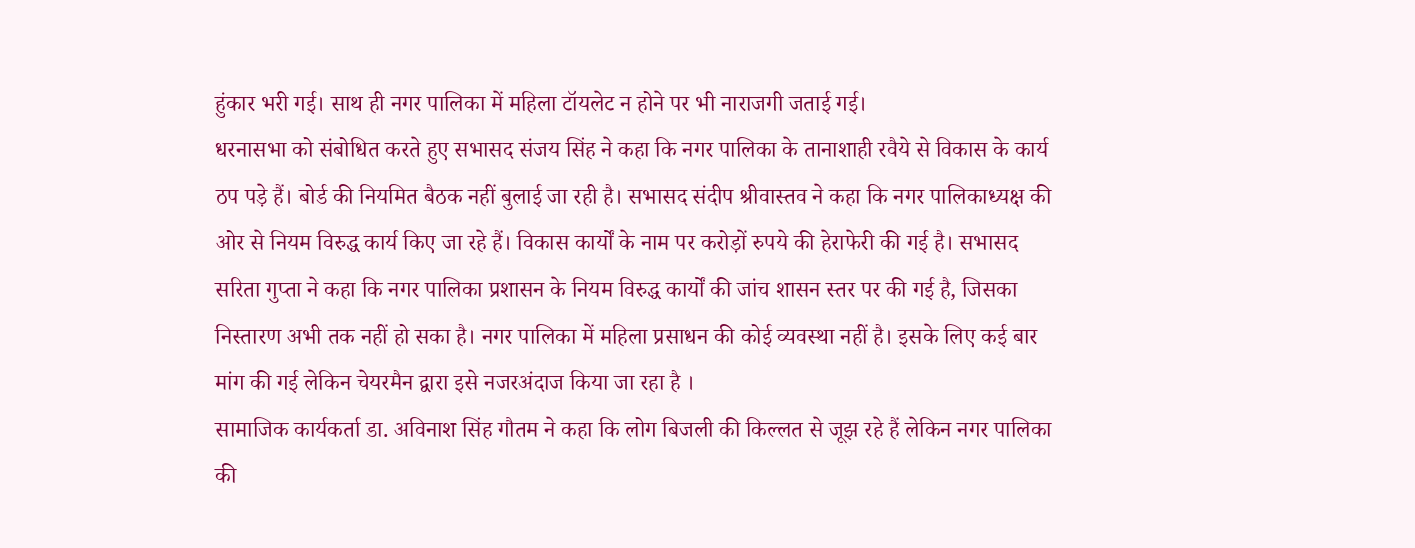हुंकार भरी गई। साथ ही नगर पालिका में महिला टॉयलेट न होने पर भी नाराजगी जताई गई।
धरनासभा को संबोधित करते हुए सभासद संजय सिंह ने कहा कि नगर पालिका के तानाशाही रवैये से विकास के कार्य ठप पड़े हैं। बोर्ड की नियमित बैठक नहीं बुलाई जा रही है। सभासद संदीप श्रीवास्तव ने कहा कि नगर पालिकाध्यक्ष की ओर से नियम विरुद्ध कार्य किए जा रहे हैं। विकास कार्यों के नाम पर करोड़ों रुपये की हेराफेरी की गई है। सभासद सरिता गुप्ता ने कहा कि नगर पालिका प्रशासन के नियम विरुद्ध कार्यों की जांच शासन स्तर पर की गई है, जिसका निस्तारण अभी तक नहीं हो सका है। नगर पालिका में महिला प्रसाधन की कोई व्यवस्था नहीं है। इसके लिए कई बार मांग की गई लेकिन चेयरमैन द्वारा इसे नजरअंदाज किया जा रहा है ।
सामाजिक कार्यकर्ता डा. अविनाश सिंह गौतम ने कहा कि लोग बिजली की किल्लत से जूझ रहे हैं लेकिन नगर पालिका की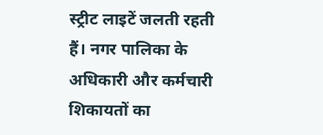स्ट्रीट लाइटें जलती रहती हैं। नगर पालिका के अधिकारी और कर्मचारी शिकायतों का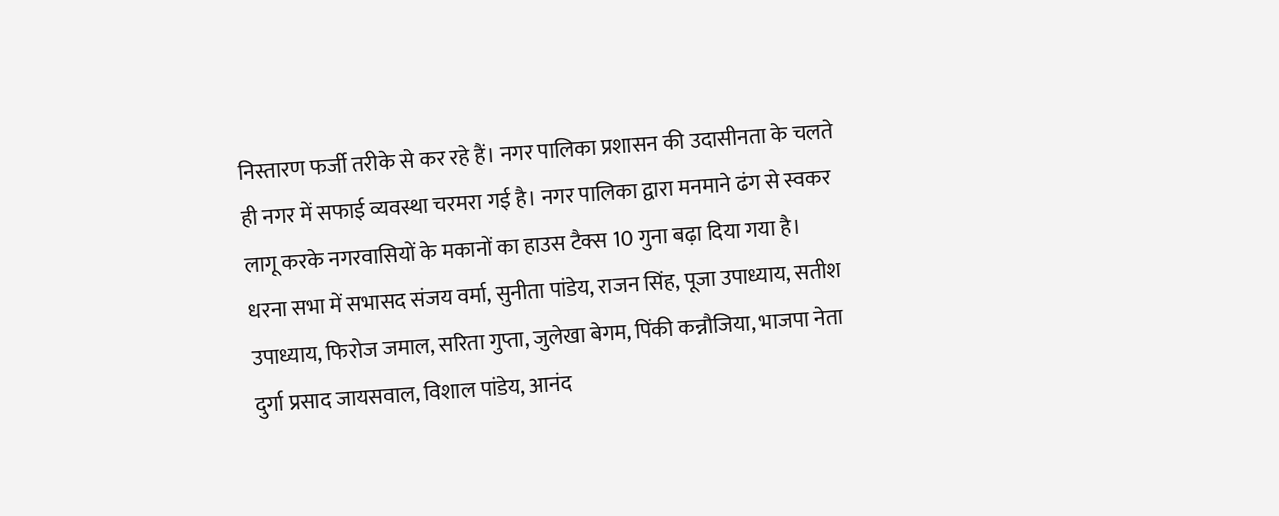निस्तारण फर्जी तरीके से कर रहे हैं। नगर पालिका प्रशासन की उदासीनता के चलते ही नगर में सफाई व्यवस्था चरमरा गई है। नगर पालिका द्वारा मनमाने ढंग से स्वकर लागू करके नगरवासियों के मकानों का हाउस टैक्स 10 गुना बढ़ा दिया गया है। धरना सभा में सभासद संजय वर्मा, सुनीता पांडेय, राजन सिंह, पूजा उपाध्याय, सतीश उपाध्याय, फिरोज जमाल, सरिता गुप्ता, जुलेखा बेगम, पिंकी कन्नौजिया, भाजपा नेता दुर्गा प्रसाद जायसवाल, विशाल पांडेय, आनंद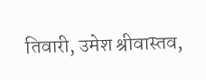तिवारी, उमेश श्रीवास्तव,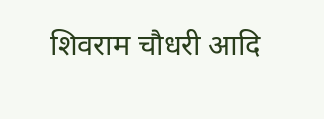शिवराम चौधरी आदि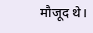मौजूद थे।